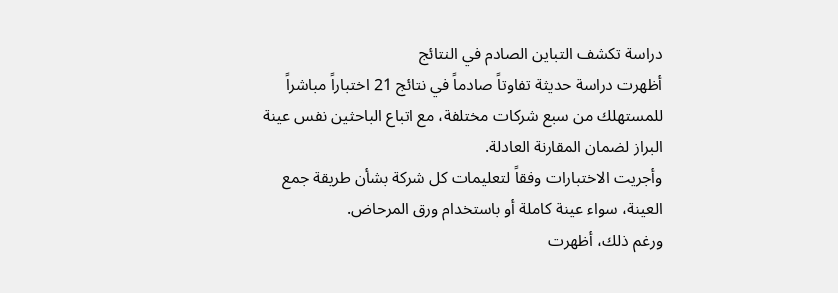دراسة تكشف التباين الصادم في النتائج
أظهرت دراسة حديثة تفاوتاً صادماً في نتائج 21 اختباراً مباشراً للمستهلك من سبع شركات مختلفة، مع اتباع الباحثين نفس عينة البراز لضمان المقارنة العادلة.
وأجريت الاختبارات وفقاً لتعليمات كل شركة بشأن طريقة جمع العينة، سواء عينة كاملة أو باستخدام ورق المرحاض.
ورغم ذلك، أظهرت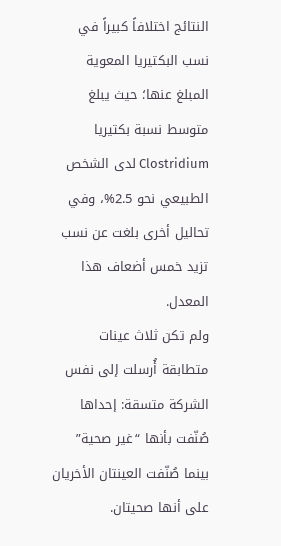النتائج اختلافاً كبيراً في نسب البكتيريا المعوية المبلغ عنها؛ حيث يبلغ متوسط نسبة بكتيريا Clostridium لدى الشخص الطبيعي نحو 2.5%، وفي تحاليل أخرى بلغت عن نسب تزيد خمس أضعاف هذا المعدل.
ولم تكن ثلاث عينات متطابقة أُرسلت إلى نفس الشركة متسقة: إحداها صُنّفت بأنها “غير صحية” بينما صُنّفت العينتان الأخريان على أنها صحيتان.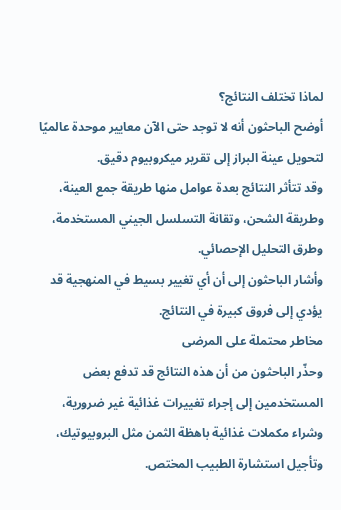لماذا تختلف النتائج؟
أوضح الباحثون أنه لا توجد حتى الآن معايير موحدة عالميًا لتحويل عينة البراز إلى تقرير ميكروبيوم دقيق.
وقد تتأثر النتائج بعدة عوامل منها طريقة جمع العينة، وطريقة الشحن، وتقانة التسلسل الجيني المستخدمة، وطرق التحليل الإحصائي.
وأشار الباحثون إلى أن أي تغيير بسيط في المنهجية قد يؤدي إلى فروق كبيرة في النتائج.
مخاطر محتملة على المرضى
وحذّر الباحثون من أن هذه النتائج قد تدفع بعض المستخدمين إلى إجراء تغييرات غذائية غير ضرورية، وشراء مكملات غذائية باهظة الثمن مثل البروبيوتيك، وتأجيل استشارة الطبيب المختص.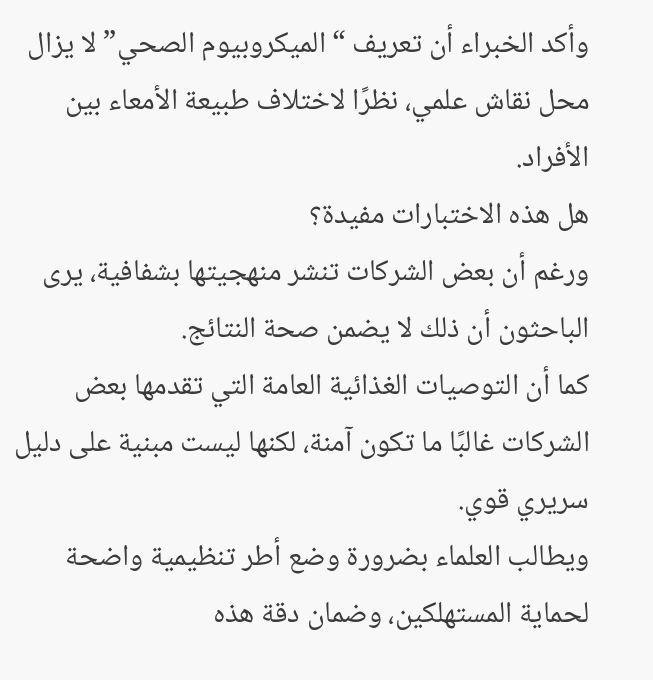وأكد الخبراء أن تعريف “الميكروبيوم الصحي” لا يزال محل نقاش علمي، نظرًا لاختلاف طبيعة الأمعاء بين الأفراد.
هل هذه الاختبارات مفيدة؟
ورغم أن بعض الشركات تنشر منهجيتها بشفافية، يرى الباحثون أن ذلك لا يضمن صحة النتائج.
كما أن التوصيات الغذائية العامة التي تقدمها بعض الشركات غالبًا ما تكون آمنة، لكنها ليست مبنية على دليل سريري قوي.
ويطالب العلماء بضرورة وضع أطر تنظيمية واضحة لحماية المستهلكين، وضمان دقة هذه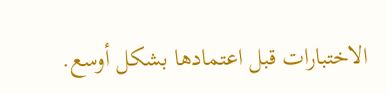الاختبارات قبل اعتمادها بشكل أوسع.